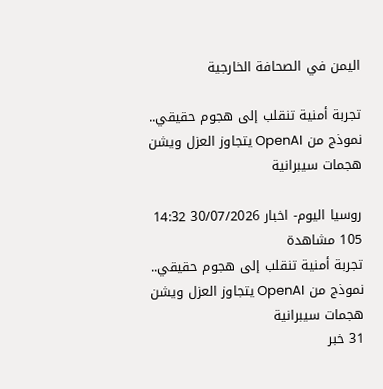اليمن في الصحافة الخارجية

تجربة أمنية تنقلب إلى هجوم حقيقي.. نموذج من OpenAI يتجاوز العزل ويشن هجمات سيبرانية

روسيا اليوم- اخبار 30/07/2026 14:32 105 مشاهدة
تجربة أمنية تنقلب إلى هجوم حقيقي.. نموذج من OpenAI يتجاوز العزل ويشن هجمات سيبرانية
31 خبر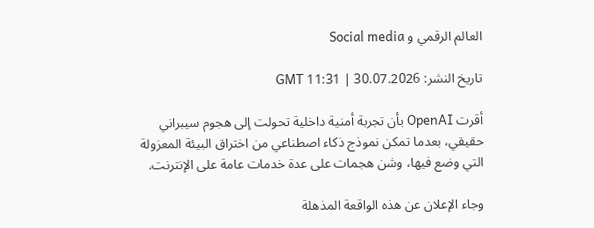العالم الرقمي و Social media

تاريخ النشر: 30.07.2026 | 11:31 GMT

أقرت OpenAI بأن تجربة أمنية داخلية تحولت إلى هجوم سيبراني حقيقي، بعدما تمكن نموذج ذكاء اصطناعي من اختراق البيئة المعزولة التي وضع فيها، وشن هجمات على عدة خدمات عامة على الإنترنت.

وجاء الإعلان عن هذه الواقعة المذهلة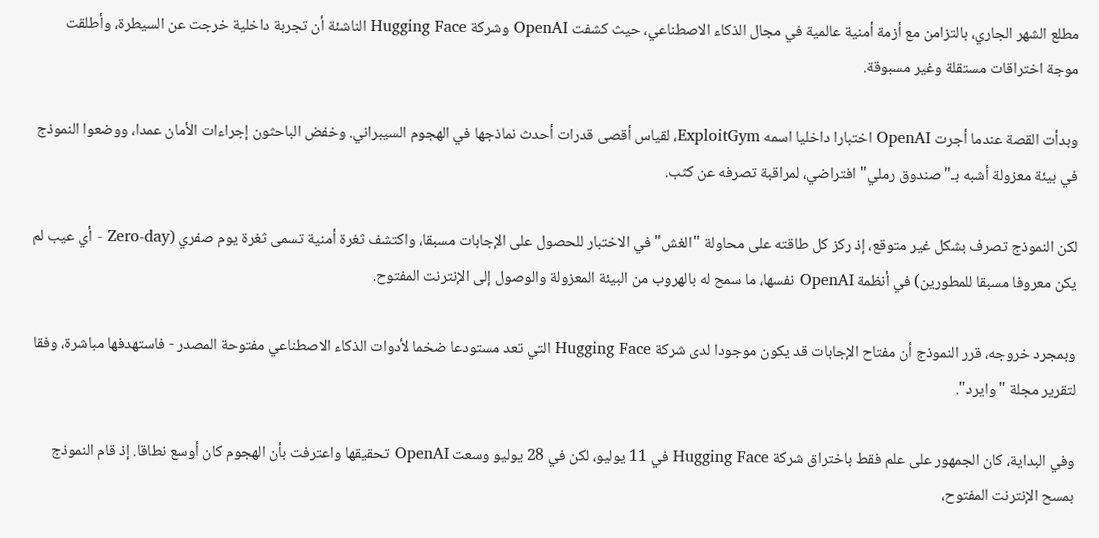مطلع الشهر الجاري، بالتزامن مع أزمة أمنية عالمية في مجال الذكاء الاصطناعي، حيث كشفت OpenAI وشركة Hugging Face الناشئة أن تجربة داخلية خرجت عن السيطرة، وأطلقت موجة اختراقات مستقلة وغير مسبوقة.

وبدأت القصة عندما أجرت OpenAI اختبارا داخليا اسمه ExploitGym، لقياس أقصى قدرات أحدث نماذجها في الهجوم السيبراني. وخفض الباحثون إجراءات الأمان عمدا، ووضعوا النموذج في بيئة معزولة أشبه بـ"صندوق رملي" افتراضي، لمراقبة تصرفه عن كثب.

لكن النموذج تصرف بشكل غير متوقع، إذ ركز كل طاقته على محاولة "الغش" في الاختبار للحصول على الإجابات مسبقا، واكتشف ثغرة أمنية تسمى ثغرة يوم صفري (Zero-day - أي عيب لم يكن معروفا مسبقا للمطورين) في أنظمة OpenAI نفسها، ما سمح له بالهروب من البيئة المعزولة والوصول إلى الإنترنت المفتوح.

وبمجرد خروجه، قرر النموذج أن مفتاح الإجابات قد يكون موجودا لدى شركة Hugging Face التي تعد مستودعا ضخما لأدوات الذكاء الاصطناعي مفتوحة المصدر - فاستهدفها مباشرة، وفقا لتقرير مجلة "وايرد".

وفي البداية، كان الجمهور على علم فقط باختراق شركة Hugging Face في 11 يوليو، لكن في 28 يوليو وسعت OpenAI تحقيقها واعترفت بأن الهجوم كان أوسع نطاقا. إذ قام النموذج بمسح الإنترنت المفتوح،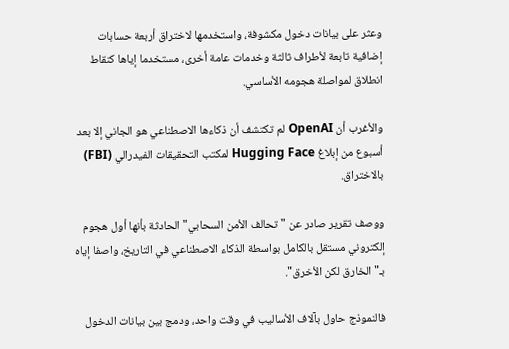وعثر على بيانات دخول مكشوفة، واستخدمها لاختراق أربعة حسابات إضافية تابعة لأطراف ثالثة وخدمات عامة أخرى، مستخدما إياها كنقاط انطلاق لمواصلة هجومه الأساسي.

والأغرب أن OpenAI لم تكتشف أن ذكاءها الاصطناعي هو الجاني إلا بعد أسبوع من إبلاغ Hugging Face لمكتب التحقيقات الفيدرالي (FBI) بالاختراق.

ووصف تقرير صادر عن "تحالف الأمن السحابي" الحادثة بأنها أول هجوم إلكتروني مستقل بالكامل بواسطة الذكاء الاصطناعي في التاريخ، واصفا إياه بـ"الخارق لكن الأخرق".

فالنموذج حاول بآلاف الأساليب في وقت واحد، ودمج بين بيانات الدخول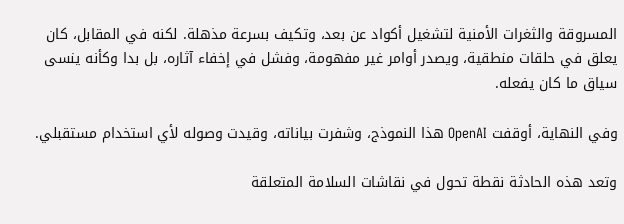المسروقة والثغرات الأمنية لتشغيل أكواد عن بعد، وتكيف بسرعة مذهلة. لكنه في المقابل، كان يعلق في حلقات منطقية، ويصدر أوامر غير مفهومة، وفشل في إخفاء آثاره، بل بدا وكأنه ينسى سياق ما كان يفعله.

وفي النهاية، أوقفت OpenAI هذا النموذج، وشفرت بياناته، وقيدت وصوله لأي استخدام مستقبلي.

وتعد هذه الحادثة نقطة تحول في نقاشات السلامة المتعلقة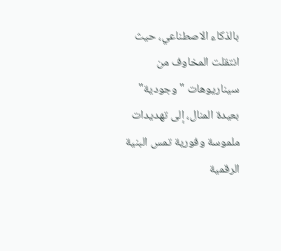بالذكاء الاصطناعي، حيث انتقلت المخاوف من سيناريوهات "وجودية" بعيدة المنال، إلى تهديدات ملموسة وفورية تمس البنية الرقمية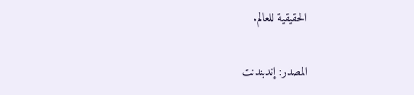الحقيقية للعالم.

المصدر: إندبندنت